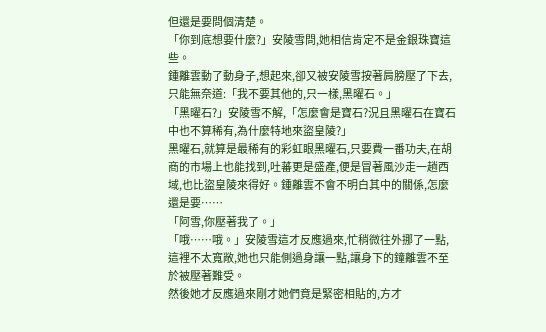但還是要問個清楚。
「你到底想要什麼?」安陵雪問,她相信肯定不是金銀珠寶這些。
鍾離雲動了動身子,想起來,卻又被安陵雪按著肩膀壓了下去,只能無奈道:「我不要其他的,只一樣,黑曜石。」
「黑曜石?」安陵雪不解,「怎麼會是寶石?況且黑曜石在寶石中也不算稀有,為什麼特地來盜皇陵?」
黑曜石,就算是最稀有的彩虹眼黑曜石,只要費一番功夫,在胡商的市場上也能找到,吐蕃更是盛產,便是冒著風沙走一趟西域,也比盜皇陵來得好。鍾離雲不會不明白其中的關係,怎麼還是要……
「阿雪,你壓著我了。」
「哦……哦。」安陵雪這才反應過來,忙稍微往外挪了一點,這裡不太寬敞,她也只能側過身讓一點,讓身下的鐘離雲不至於被壓著難受。
然後她才反應過來剛才她們竟是緊密相貼的,方才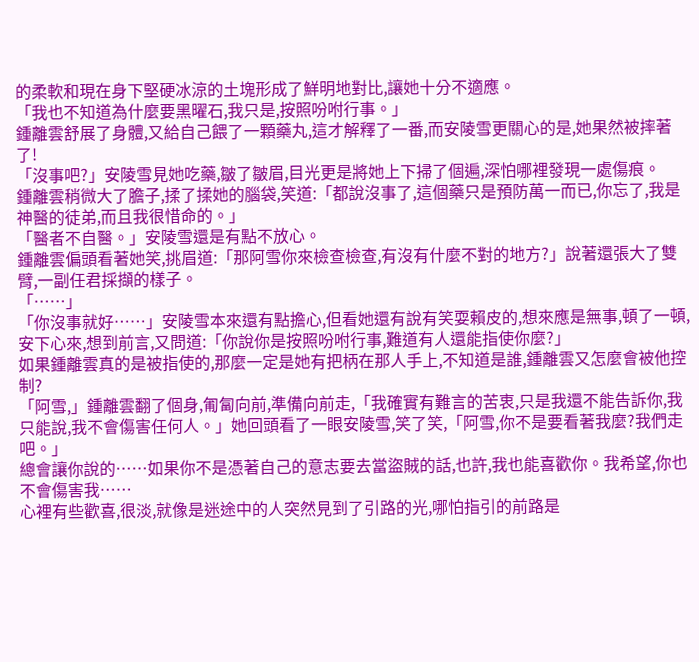的柔軟和現在身下堅硬冰涼的土塊形成了鮮明地對比,讓她十分不適應。
「我也不知道為什麼要黑曜石,我只是,按照吩咐行事。」
鍾離雲舒展了身體,又給自己餵了一顆藥丸,這才解釋了一番,而安陵雪更關心的是,她果然被摔著了!
「沒事吧?」安陵雪見她吃藥,皺了皺眉,目光更是將她上下掃了個遍,深怕哪裡發現一處傷痕。
鍾離雲稍微大了膽子,揉了揉她的腦袋,笑道:「都說沒事了,這個藥只是預防萬一而已,你忘了,我是神醫的徒弟,而且我很惜命的。」
「醫者不自醫。」安陵雪還是有點不放心。
鍾離雲偏頭看著她笑,挑眉道:「那阿雪你來檢查檢查,有沒有什麼不對的地方?」說著還張大了雙臂,一副任君採擷的樣子。
「……」
「你沒事就好……」安陵雪本來還有點擔心,但看她還有說有笑耍賴皮的,想來應是無事,頓了一頓,安下心來,想到前言,又問道:「你說你是按照吩咐行事,難道有人還能指使你麼?」
如果鍾離雲真的是被指使的,那麼一定是她有把柄在那人手上,不知道是誰,鍾離雲又怎麼會被他控制?
「阿雪,」鍾離雲翻了個身,匍匐向前,準備向前走,「我確實有難言的苦衷,只是我還不能告訴你,我只能說,我不會傷害任何人。」她回頭看了一眼安陵雪,笑了笑,「阿雪,你不是要看著我麼?我們走吧。」
總會讓你說的……如果你不是憑著自己的意志要去當盜賊的話,也許,我也能喜歡你。我希望,你也不會傷害我……
心裡有些歡喜,很淡,就像是迷途中的人突然見到了引路的光,哪怕指引的前路是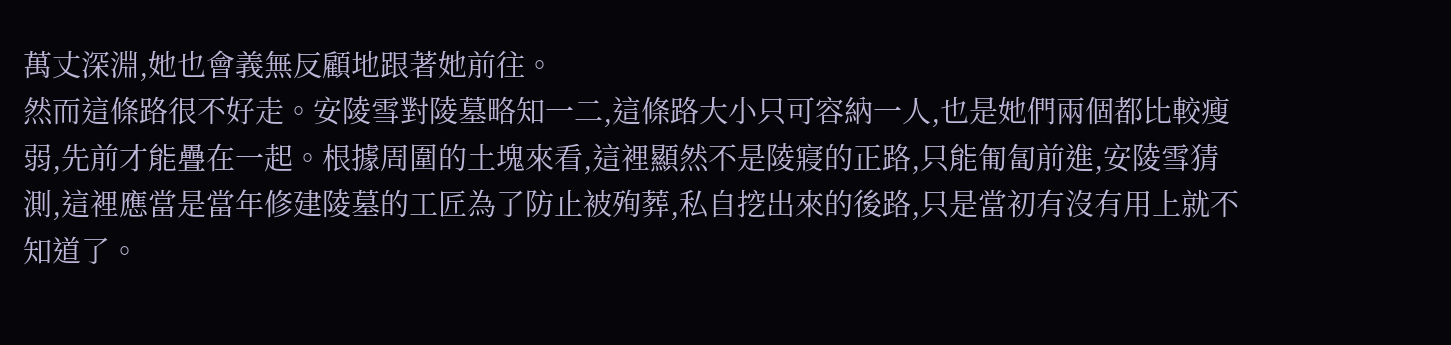萬丈深淵,她也會義無反顧地跟著她前往。
然而這條路很不好走。安陵雪對陵墓略知一二,這條路大小只可容納一人,也是她們兩個都比較瘦弱,先前才能疊在一起。根據周圍的土塊來看,這裡顯然不是陵寢的正路,只能匍匐前進,安陵雪猜測,這裡應當是當年修建陵墓的工匠為了防止被殉葬,私自挖出來的後路,只是當初有沒有用上就不知道了。